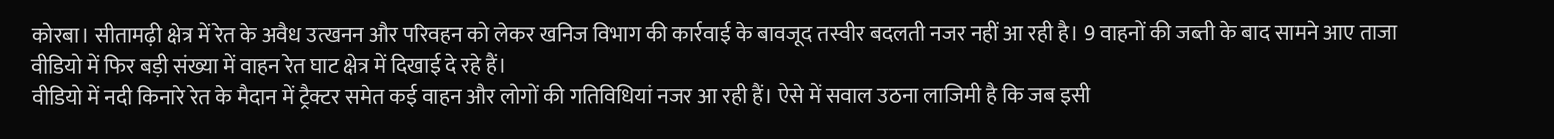कोरबा। सीतामढ़ी क्षेत्र में रेत के अवैध उत्खनन और परिवहन को लेकर खनिज विभाग की कार्रवाई के बावजूद तस्वीर बदलती नजर नहीं आ रही है। 9 वाहनों की जब्ती के बाद सामने आए ताजा वीडियो में फिर बड़ी संख्या में वाहन रेत घाट क्षेत्र में दिखाई दे रहे हैं।
वीडियो में नदी किनारे रेत के मैदान में ट्रैक्टर समेत कई वाहन और लोगों की गतिविधियां नजर आ रही हैं। ऐसे में सवाल उठना लाजिमी है कि जब इसी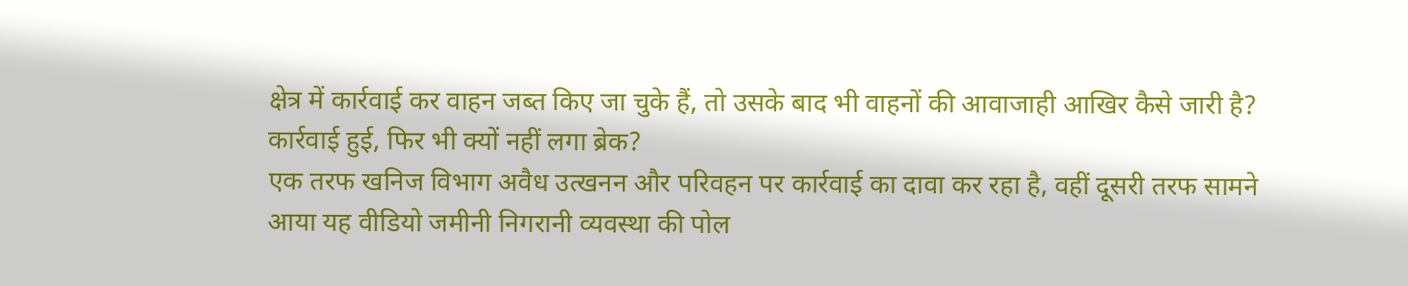क्षेत्र में कार्रवाई कर वाहन जब्त किए जा चुके हैं, तो उसके बाद भी वाहनों की आवाजाही आखिर कैसे जारी है?
कार्रवाई हुई, फिर भी क्यों नहीं लगा ब्रेक?
एक तरफ खनिज विभाग अवैध उत्खनन और परिवहन पर कार्रवाई का दावा कर रहा है, वहीं दूसरी तरफ सामने आया यह वीडियो जमीनी निगरानी व्यवस्था की पोल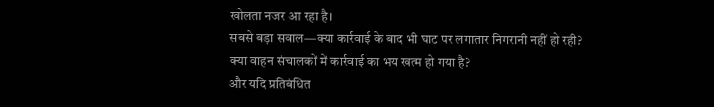खोलता नजर आ रहा है।
सबसे बड़ा सवाल—क्या कार्रवाई के बाद भी घाट पर लगातार निगरानी नहीं हो रही?
क्या वाहन संचालकों में कार्रवाई का भय खत्म हो गया है?
और यदि प्रतिबंधित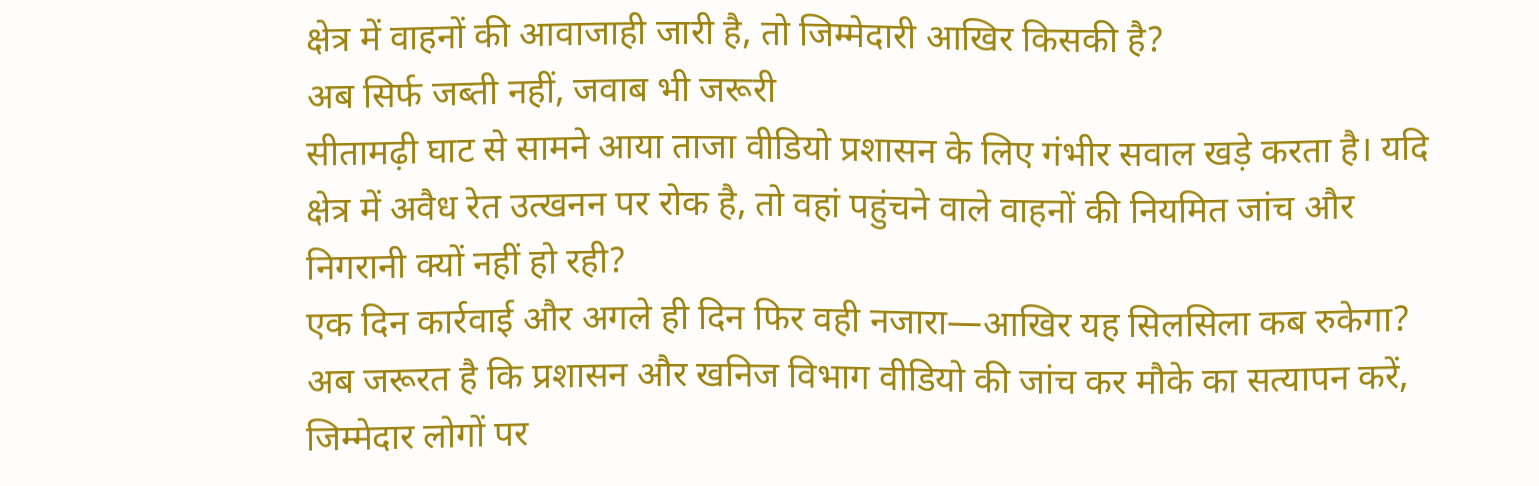क्षेत्र में वाहनों की आवाजाही जारी है, तो जिम्मेदारी आखिर किसकी है?
अब सिर्फ जब्ती नहीं, जवाब भी जरूरी
सीतामढ़ी घाट से सामने आया ताजा वीडियो प्रशासन के लिए गंभीर सवाल खड़े करता है। यदि क्षेत्र में अवैध रेत उत्खनन पर रोक है, तो वहां पहुंचने वाले वाहनों की नियमित जांच और निगरानी क्यों नहीं हो रही?
एक दिन कार्रवाई और अगले ही दिन फिर वही नजारा—आखिर यह सिलसिला कब रुकेगा?
अब जरूरत है कि प्रशासन और खनिज विभाग वीडियो की जांच कर मौके का सत्यापन करें, जिम्मेदार लोगों पर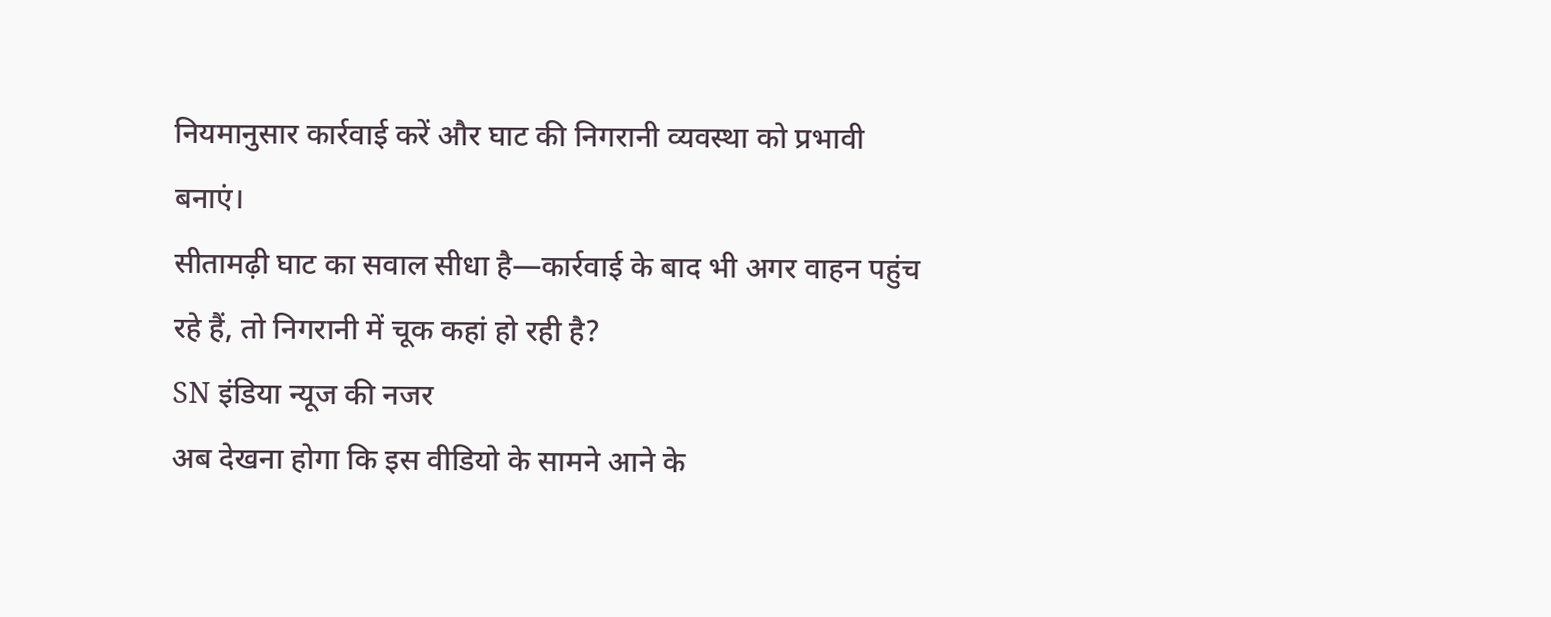नियमानुसार कार्रवाई करें और घाट की निगरानी व्यवस्था को प्रभावी बनाएं।
सीतामढ़ी घाट का सवाल सीधा है—कार्रवाई के बाद भी अगर वाहन पहुंच रहे हैं, तो निगरानी में चूक कहां हो रही है?
SN इंडिया न्यूज की नजर
अब देखना होगा कि इस वीडियो के सामने आने के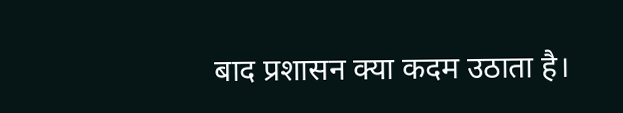बाद प्रशासन क्या कदम उठाता है।